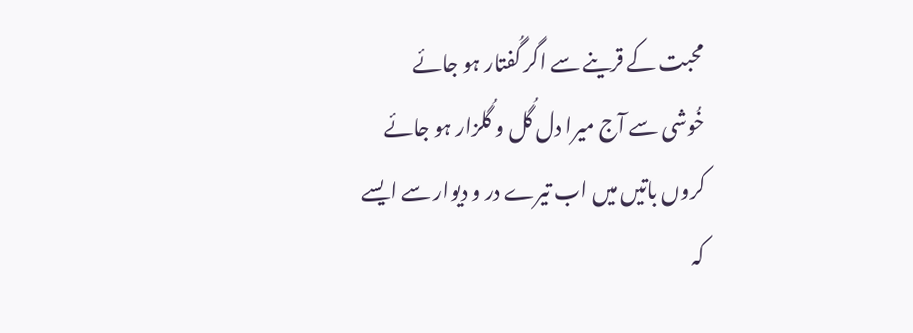محبت کے قرینے سے اگر گُفتار ہو جائے
خُوشی سے آج میرا دل گُل و گُلزار ہو جائے
کروں باتیں میں اب تیرے در و دیوار سے ایسے
کہ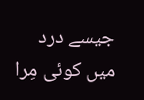جیسے درد میں کوئی مِرا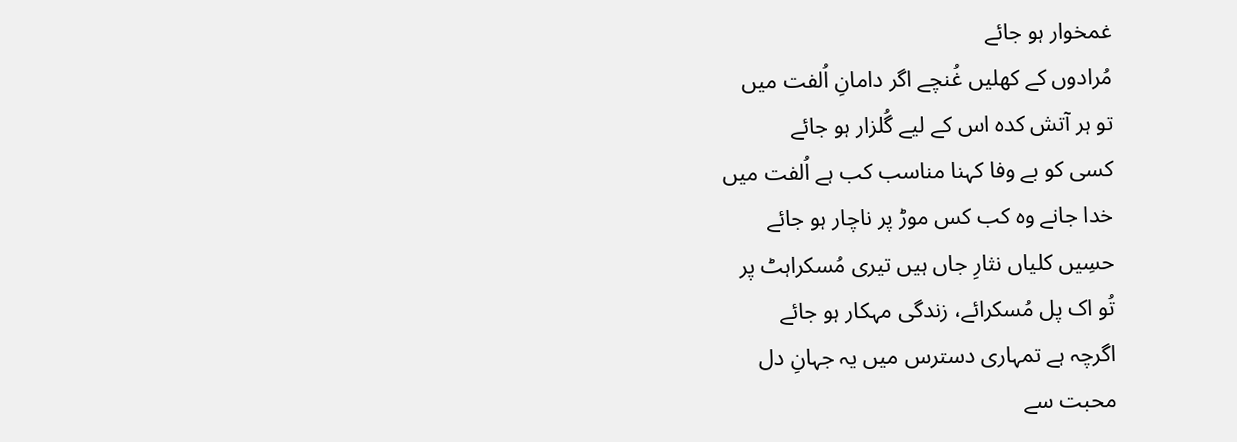غمخوار ہو جائے
مُرادوں کے کھلیں غُنچے اگر دامانِ اُلفت میں
تو ہر آتش کدہ اس کے لیے گُلزار ہو جائے
کسی کو بے وفا کہنا مناسب کب ہے اُلفت میں
خدا جانے وہ کب کس موڑ پر ناچار ہو جائے
حسِیں کلیاں نثارِ جاں ہیں تیری مُسکراہٹ پر
تُو اک پل مُسکرائے، زندگی مہکار ہو جائے
اگرچہ ہے تمہاری دسترس میں یہ جہانِ دل
محبت سے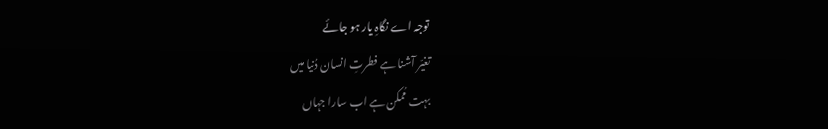توجہ اے نگاہِ یار ہو جائے
تغیّر آشنا ہے فطرتِ انسان دُنیا میں
بہت مُمکن ہے اب سارا جہاں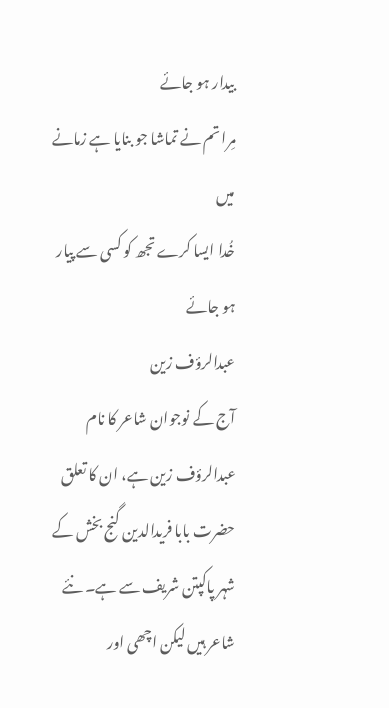بیدار ہو جائے
مِرا تم نے تماشا جو بنایا ہے زمانے میں
خُدا ایسا کرے تجھ کو کسی سے پیار ہو جائے
عبدالرؤف زین
آج کے نوجوان شاعر کا نام عبدالرؤف زین ہے، ان کا تعلق حضرت بابا فریدالدین گنج بخش کے شہر پاکپتن شریف سے ہے۔ نئے شاعر ہیں لیکن اچھی اور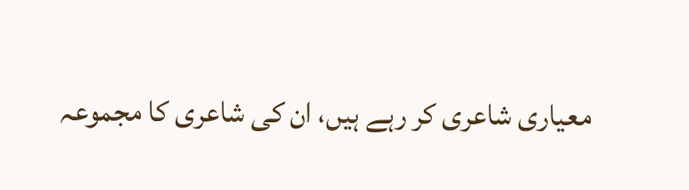معیاری شاعری کر رہے ہیں، ان کی شاعری کا مجموعہ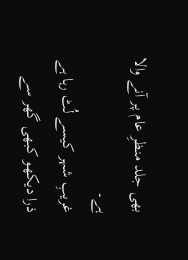بھی جلد منظرِ عام پر آنے والا ہے۔
غریبِ شہر کیسے لُٹ رہا ہے
ذرا دیکھو کبھی گھر سے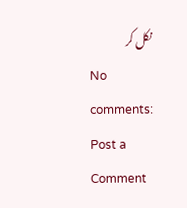نکل کر
No comments:
Post a Comment